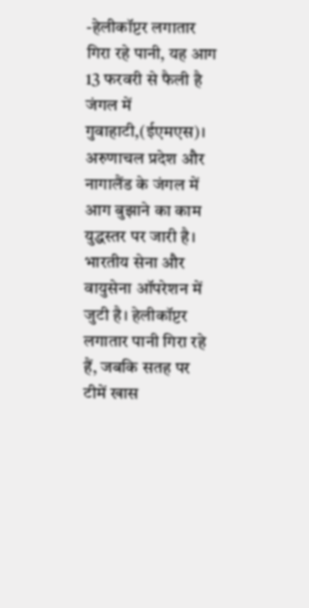-हेलीकॉप्टर लगातार गिरा रहे पानी, यह आग 13 फरवरी से फैली है जंगल में गुवाहाटी,(ईएमएस)। अरुणाचल प्रदेश और नागालैंड के जंगल में आग बुझाने का काम युद्धस्तर पर जारी है। भारतीय सेना और वायुसेना ऑपरेशन में जुटी है। हेलीकॉप्टर लगातार पानी गिरा रहे हैं, जबकि सतह पर टीमें खास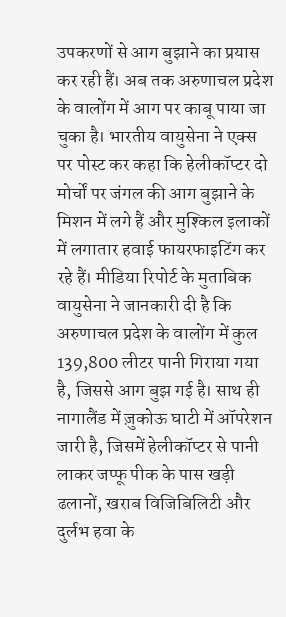उपकरणों से आग बुझाने का प्रयास कर रही हैं। अब तक अरुणाचल प्रदेश के वालोंग में आग पर काबू पाया जा चुका है। भारतीय वायुसेना ने एक्स पर पोस्ट कर कहा कि हेलीकॉप्टर दो मोर्चों पर जंगल की आग बुझाने के मिशन में लगे हैं और मुश्किल इलाकों में लगातार हवाई फायरफाइटिंग कर रहे हैं। मीडिया रिपोर्ट के मुताबिक वायुसेना ने जानकारी दी है कि अरुणाचल प्रदेश के वालोंग में कुल 139,800 लीटर पानी गिराया गया है, जिससे आग बुझ गई है। साथ ही नागालैंड में ज़ुकोऊ घाटी में ऑपरेशन जारी है, जिसमें हेलीकॉप्टर से पानी लाकर जप्फू पीक के पास खड़ी ढलानों, खराब विजिबिलिटी और दुर्लभ हवा के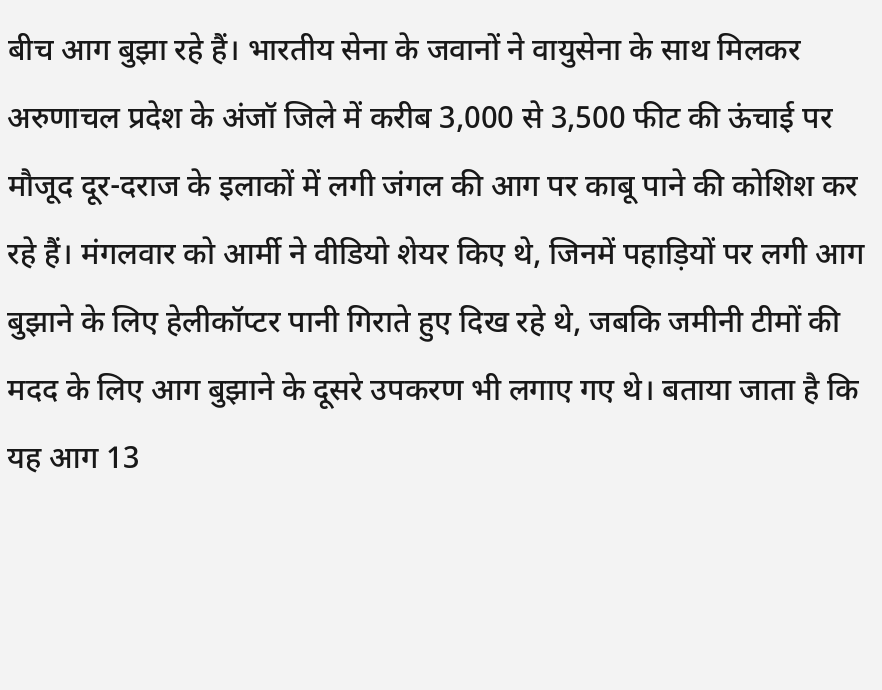बीच आग बुझा रहे हैं। भारतीय सेना के जवानों ने वायुसेना के साथ मिलकर अरुणाचल प्रदेश के अंजॉ जिले में करीब 3,000 से 3,500 फीट की ऊंचाई पर मौजूद दूर-दराज के इलाकों में लगी जंगल की आग पर काबू पाने की कोशिश कर रहे हैं। मंगलवार को आर्मी ने वीडियो शेयर किए थे, जिनमें पहाड़ियों पर लगी आग बुझाने के लिए हेलीकॉप्टर पानी गिराते हुए दिख रहे थे, जबकि जमीनी टीमों की मदद के लिए आग बुझाने के दूसरे उपकरण भी लगाए गए थे। बताया जाता है कि यह आग 13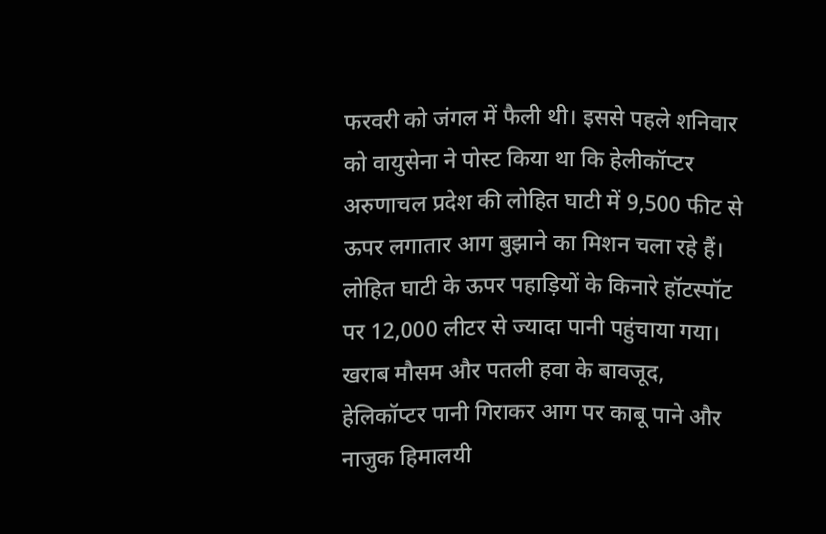फरवरी को जंगल में फैली थी। इससे पहले शनिवार को वायुसेना ने पोस्ट किया था कि हेलीकॉप्टर अरुणाचल प्रदेश की लोहित घाटी में 9,500 फीट से ऊपर लगातार आग बुझाने का मिशन चला रहे हैं। लोहित घाटी के ऊपर पहाड़ियों के किनारे हॉटस्पॉट पर 12,000 लीटर से ज्यादा पानी पहुंचाया गया। खराब मौसम और पतली हवा के बावजूद, हेलिकॉप्टर पानी गिराकर आग पर काबू पाने और नाजुक हिमालयी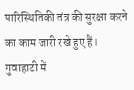पारिस्थितिकी तंत्र की सुरक्षा करने का काम जारी रखे हुए हैं। गुवाहाटी में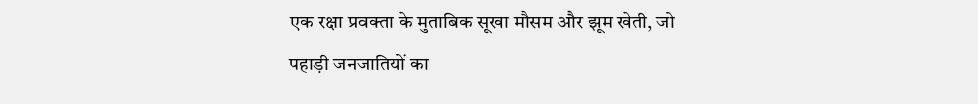एक रक्षा प्रवक्ता के मुताबिक सूखा मौसम और झूम खेती, जो पहाड़ी जनजातियों का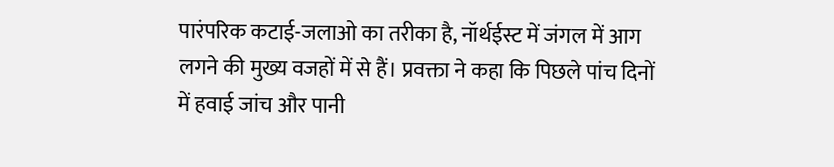पारंपरिक कटाई-जलाओ का तरीका है, नॉर्थईस्ट में जंगल में आग लगने की मुख्य वजहों में से हैं। प्रवक्ता ने कहा कि पिछले पांच दिनों में हवाई जांच और पानी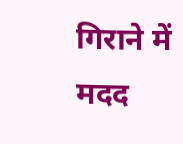गिराने में मदद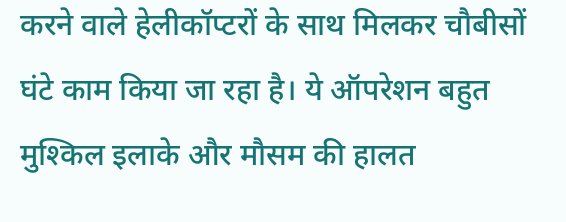करने वाले हेलीकॉप्टरों के साथ मिलकर चौबीसों घंटे काम किया जा रहा है। ये ऑपरेशन बहुत मुश्किल इलाके और मौसम की हालत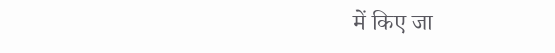में किए जा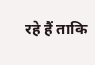रहे हैं ताकि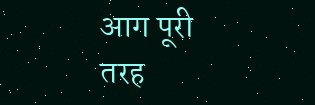आग पूरी तरह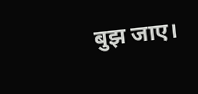बुझ जाए।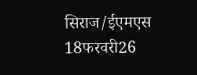सिराज/ईएमएस 18फरवरी26